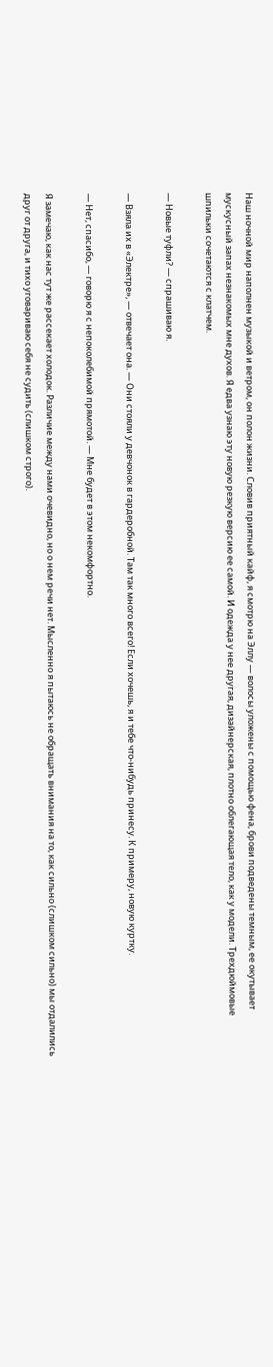Наш ночной мир наполнен музыкой и ветром, он полон жизни. Словив приятный кайф, я смотрю на Эллу — волосы уложены с помощью фена, брови подведены темным, ее окутывает мускусный запах незнакомых мне духов. Я едва узнаю эту новую резкую версию ее самой. И одежда у нее другая, дизайнерская, плотно облегающая тело, как у модели. Трехдюймовые шпильки сочетаются с клатчем.

— Новые туфли? — спрашиваю я.

— Взяла их в «Электре», — отвечает она. — Они стояли у девчонок в гардеробной. Там так много всего! Если хочешь, я и тебе что-нибудь принесу. К примеру, новую куртку.

— Нет, спасибо, — говорю я с непоколебимой прямотой. — Мне будет в этом некомфортно.

Я замечаю, как нас тут же рассекает холодок. Различие между нами очевидно, но о нем речи нет. Мысленно я пытаюсь не обращать внимания на то, как сильно (слишком сильно) мы отдалились друг от друга, и тихо уговариваю себя не судить (слишком строго).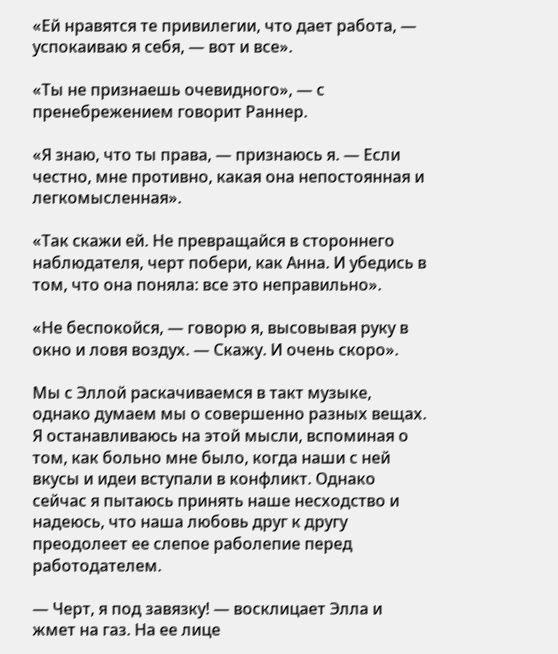«Ей нравятся те привилегии, что дает работа, — успокаиваю я себя, — вот и все».

«Ты не признаешь очевидного», — с пренебрежением говорит Раннер.

«Я знаю, что ты права, — признаюсь я. — Если честно, мне противно, какая она непостоянная и легкомысленная».

«Так скажи ей. Не превращайся в стороннего наблюдателя, черт побери, как Анна. И убедись в том, что она поняла: все это неправильно».

«Не беспокойся, — говорю я, высовывая руку в окно и ловя воздух. — Скажу. И очень скоро».

Мы с Эллой раскачиваемся в такт музыке, однако думаем мы о совершенно разных вещах. Я останавливаюсь на этой мысли, вспоминая о том, как больно мне было, когда наши с ней вкусы и идеи вступали в конфликт. Однако сейчас я пытаюсь принять наше несходство и надеюсь, что наша любовь друг к другу преодолеет ее слепое раболепие перед работодателем.

— Черт, я под завязку! — восклицает Элла и жмет на газ. На ее лице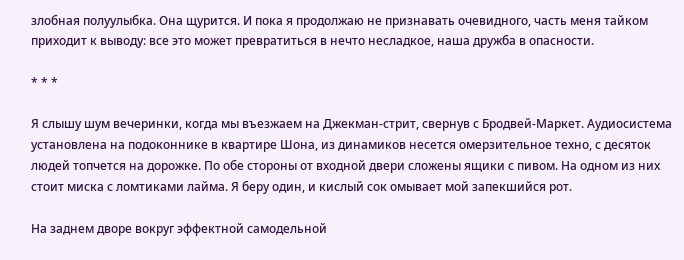злобная полуулыбка. Она щурится. И пока я продолжаю не признавать очевидного, часть меня тайком приходит к выводу: все это может превратиться в нечто несладкое, наша дружба в опасности.

* * *

Я слышу шум вечеринки, когда мы въезжаем на Джекман-стрит, свернув с Бродвей-Маркет. Аудиосистема установлена на подоконнике в квартире Шона, из динамиков несется омерзительное техно, с десяток людей топчется на дорожке. По обе стороны от входной двери сложены ящики с пивом. На одном из них стоит миска с ломтиками лайма. Я беру один, и кислый сок омывает мой запекшийся рот.

На заднем дворе вокруг эффектной самодельной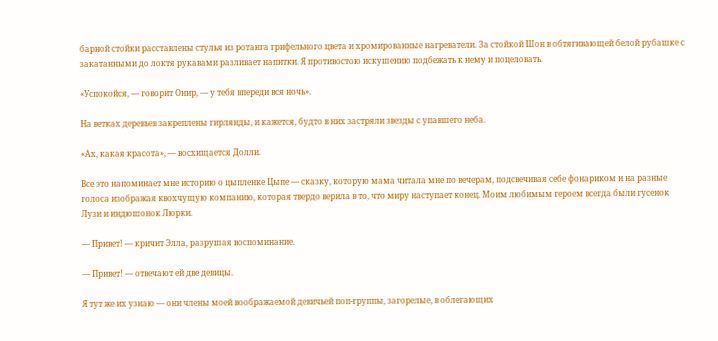барной стойки расставлены стулья из ротанга грифельного цвета и хромированные нагреватели. За стойкой Шон в обтягивающей белой рубашке с закатанными до локтя рукавами разливает напитки. Я противостою искушению подбежать к нему и поцеловать.

«Успокойся, — говорит Онир, — у тебя впереди вся ночь».

На ветках деревьев закреплены гирлянды, и кажется, будто в них застряли звезды с упавшего неба.

«Ах, какая красота», — восхищается Долли.

Все это напоминает мне историю о цыпленке Цыпе — сказку, которую мама читала мне по вечерам, подсвечивая себе фонариком и на разные голоса изображая квохчущую компанию, которая твердо верила в то, что миру наступает конец. Моим любимым героем всегда были гусенок Лузи и индюшонок Люрки.

— Привет! — кричит Элла, разрушая воспоминание.

— Привет! — отвечают ей две девицы.

Я тут же их узнаю — они члены моей воображаемой девичьей поп-группы, загорелые, в облегающих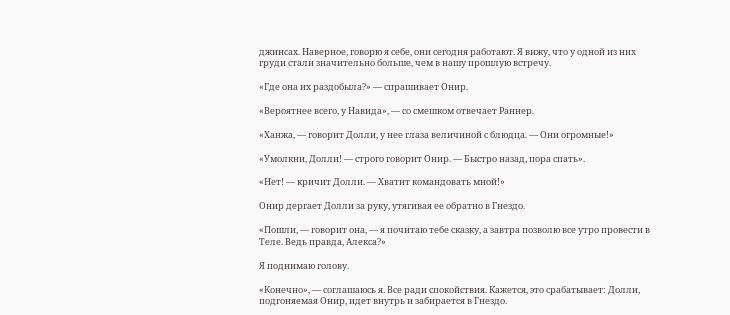джинсах. Наверное, говорю я себе, они сегодня работают. Я вижу, что у одной из них груди стали значительно больше, чем в нашу прошлую встречу.

«Где она их раздобыла?» — спрашивает Онир.

«Вероятнее всего, у Навида», — со смешком отвечает Раннер.

«Ханжа, — говорит Долли, у нее глаза величиной с блюдца. — Они огромные!»

«Умолкни, Долли! — строго говорит Онир. — Быстро назад, пора спать».

«Нет! — кричит Долли. — Хватит командовать мной!»

Онир дергает Долли за руку, утягивая ее обратно в Гнездо.

«Пошли, — говорит она, — я почитаю тебе сказку, а завтра позволю все утро провести в Теле. Ведь правда, Алекса?»

Я поднимаю голову.

«Конечно», — соглашаюсь я. Все ради спокойствия. Кажется, это срабатывает: Долли, подгоняемая Онир, идет внутрь и забирается в Гнездо.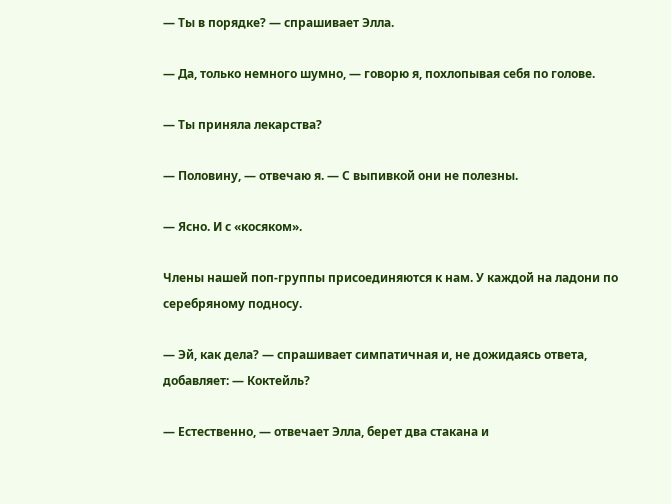— Ты в порядке? — спрашивает Элла.

— Да, только немного шумно, — говорю я, похлопывая себя по голове.

— Ты приняла лекарства?

— Половину, — отвечаю я. — С выпивкой они не полезны.

— Ясно. И с «косяком».

Члены нашей поп-группы присоединяются к нам. У каждой на ладони по серебряному подносу.

— Эй, как дела? — спрашивает симпатичная и, не дожидаясь ответа, добавляет: — Коктейль?

— Естественно, — отвечает Элла, берет два стакана и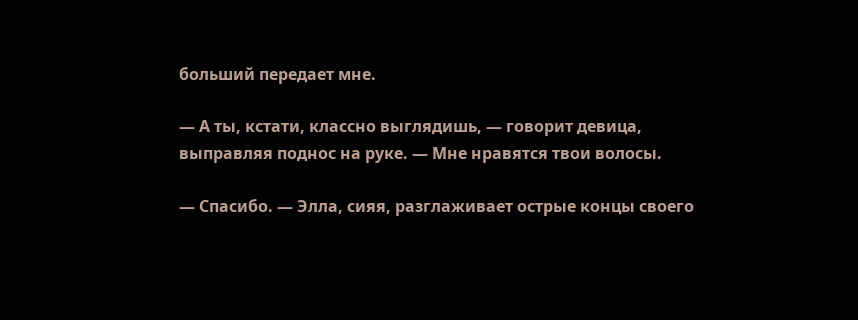больший передает мне.

— А ты, кстати, классно выглядишь, — говорит девица, выправляя поднос на руке. — Мне нравятся твои волосы.

— Спасибо. — Элла, сияя, разглаживает острые концы своего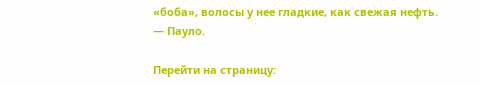«боба», волосы у нее гладкие, как свежая нефть. — Пауло.

Перейти на страницу: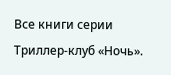Все книги серии Триллер-клуб «Ночь».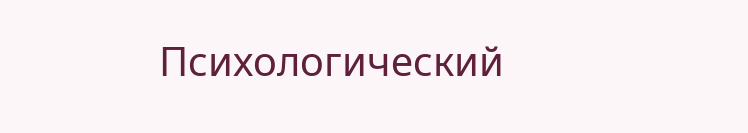Психологический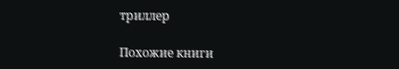триллер

Похожие книги